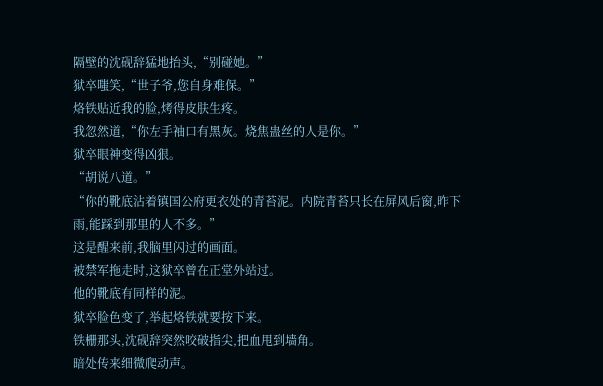隔壁的沈砚辞猛地抬头,“别碰她。”
狱卒嗤笑,“世子爷,您自身难保。”
烙铁贴近我的脸,烤得皮肤生疼。
我忽然道,“你左手袖口有黑灰。烧焦蛊丝的人是你。”
狱卒眼神变得凶狠。
“胡说八道。”
“你的靴底沾着镇国公府更衣处的青苔泥。内院青苔只长在屏风后窗,昨下雨,能踩到那里的人不多。”
这是醒来前,我脑里闪过的画面。
被禁军拖走时,这狱卒曾在正堂外站过。
他的靴底有同样的泥。
狱卒脸色变了,举起烙铁就要按下来。
铁栅那头,沈砚辞突然咬破指尖,把血甩到墙角。
暗处传来细微爬动声。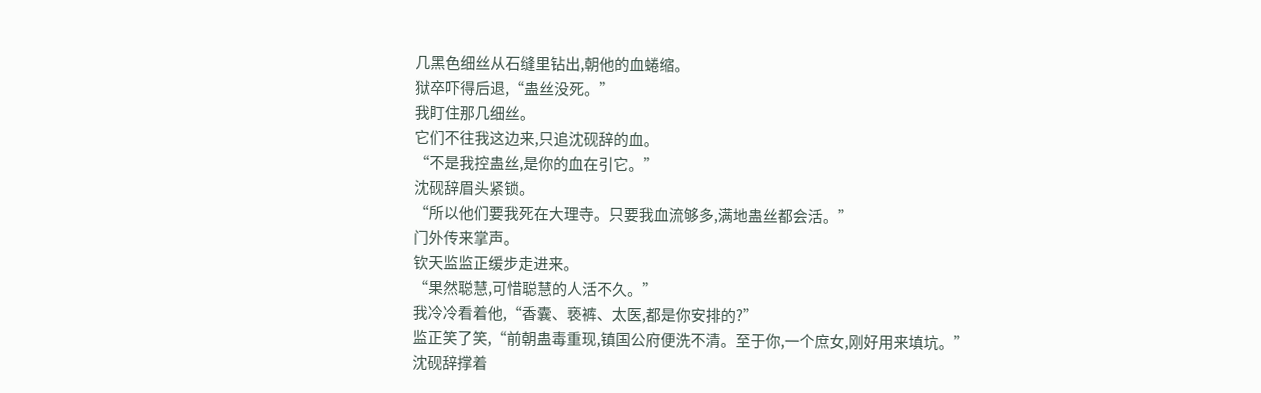几黑色细丝从石缝里钻出,朝他的血蜷缩。
狱卒吓得后退,“蛊丝没死。”
我盯住那几细丝。
它们不往我这边来,只追沈砚辞的血。
“不是我控蛊丝,是你的血在引它。”
沈砚辞眉头紧锁。
“所以他们要我死在大理寺。只要我血流够多,满地蛊丝都会活。”
门外传来掌声。
钦天监监正缓步走进来。
“果然聪慧,可惜聪慧的人活不久。”
我冷冷看着他,“香囊、亵裤、太医,都是你安排的?”
监正笑了笑,“前朝蛊毒重现,镇国公府便洗不清。至于你,一个庶女,刚好用来填坑。”
沈砚辞撑着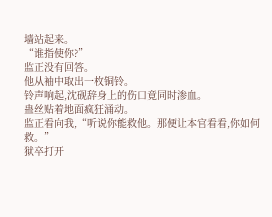墙站起来。
“谁指使你?”
监正没有回答。
他从袖中取出一枚铜铃。
铃声响起,沈砚辞身上的伤口竟同时渗血。
蛊丝贴着地面疯狂涌动。
监正看向我,“听说你能救他。那便让本官看看,你如何救。”
狱卒打开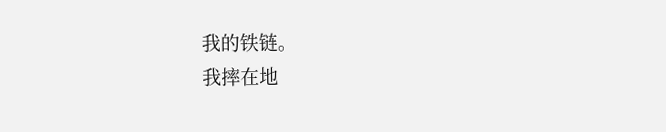我的铁链。
我摔在地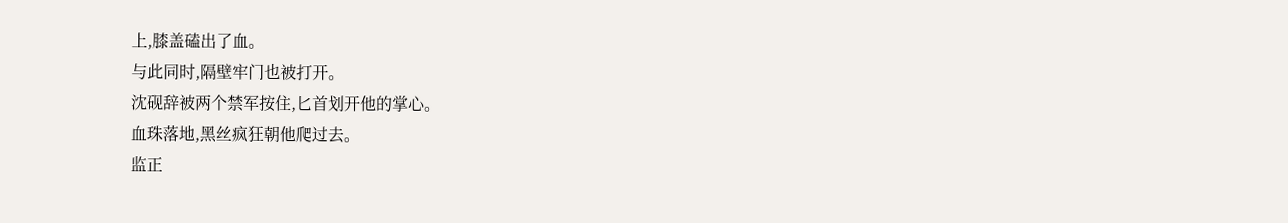上,膝盖磕出了血。
与此同时,隔壁牢门也被打开。
沈砚辞被两个禁军按住,匕首划开他的掌心。
血珠落地,黑丝疯狂朝他爬过去。
监正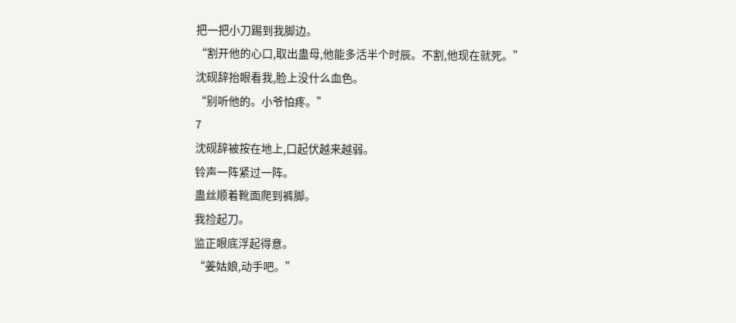把一把小刀踢到我脚边。
“割开他的心口,取出蛊母,他能多活半个时辰。不割,他现在就死。”
沈砚辞抬眼看我,脸上没什么血色。
“别听他的。小爷怕疼。”
7
沈砚辞被按在地上,口起伏越来越弱。
铃声一阵紧过一阵。
蛊丝顺着靴面爬到裤脚。
我捡起刀。
监正眼底浮起得意。
“姜姑娘,动手吧。”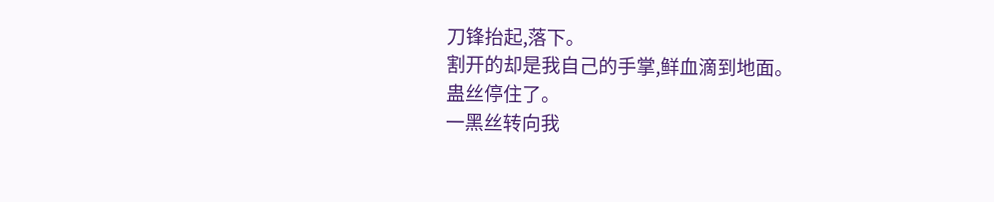刀锋抬起,落下。
割开的却是我自己的手掌,鲜血滴到地面。
蛊丝停住了。
一黑丝转向我